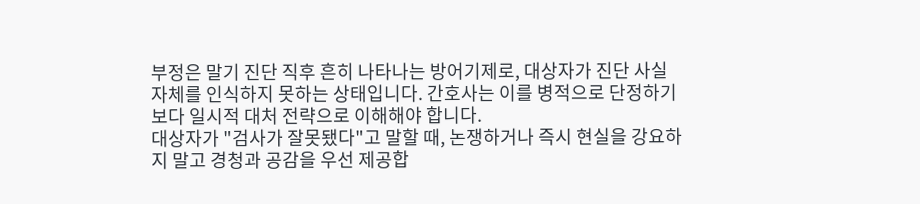부정은 말기 진단 직후 흔히 나타나는 방어기제로, 대상자가 진단 사실 자체를 인식하지 못하는 상태입니다. 간호사는 이를 병적으로 단정하기보다 일시적 대처 전략으로 이해해야 합니다.
대상자가 "검사가 잘못됐다"고 말할 때, 논쟁하거나 즉시 현실을 강요하지 말고 경청과 공감을 우선 제공합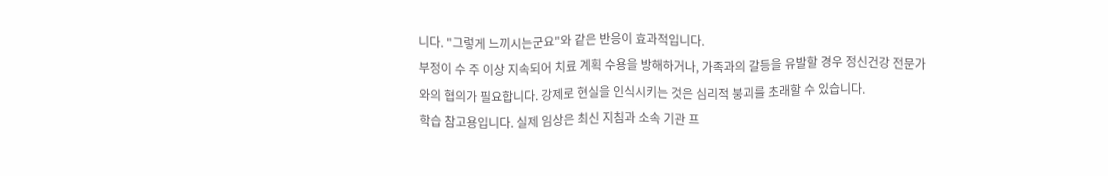니다. "그렇게 느끼시는군요"와 같은 반응이 효과적입니다.
부정이 수 주 이상 지속되어 치료 계획 수용을 방해하거나, 가족과의 갈등을 유발할 경우 정신건강 전문가와의 협의가 필요합니다. 강제로 현실을 인식시키는 것은 심리적 붕괴를 초래할 수 있습니다.
학습 참고용입니다. 실제 임상은 최신 지침과 소속 기관 프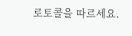로토콜을 따르세요.